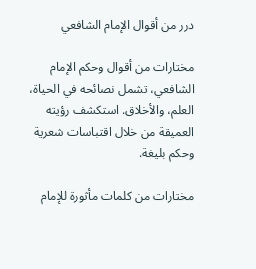درر من أقوال الإمام الشافعي

مختارات من أقوال وحكم الإمام الشافعي، تشمل نصائحه في الحياة، العلم، والأخلاق. استكشف رؤيته العميقة من خلال اقتباسات شعرية وحكم بليغة.

مختارات من كلمات مأثورة للإمام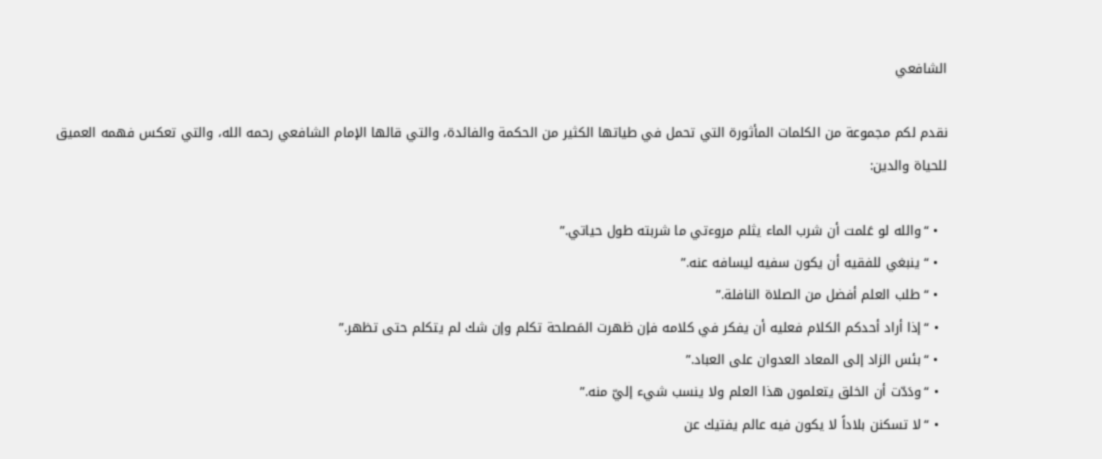الشافعي

نقدم لكم مجموعة من الكلمات المأثورة التي تحمل في طياتها الكثير من الحكمة والفائدة، والتي قالها الإمام الشافعي رحمه الله، والتي تعكس فهمه العميق للحياة والدين:

  • “والله لو عَلمت أن شرب الماء يثلم مروءتي ما شربته طول حياتي.”
  • “ينبغي للفقيه أن يكون سفيه ليسافه عنه.”
  • “طلب العلم أفضل من الصلاة النافلة.”
  • “إذا أراد أحدكم الكلام فعليه أن يفكر في كلامه فإن ظهرت المَصلحة تكلم وإن شك لم يتكلم حتى تظهر.”
  • “بئس الزاد إلى المعاد العدوان على العباد.”
  • “ودَدّت أن الخلق يتعلمون هذا العلم ولا ينسب شيء إليّ منه.”
  • “لا تسكنن بلاداً لا يكون فيه عالم يفتيك عن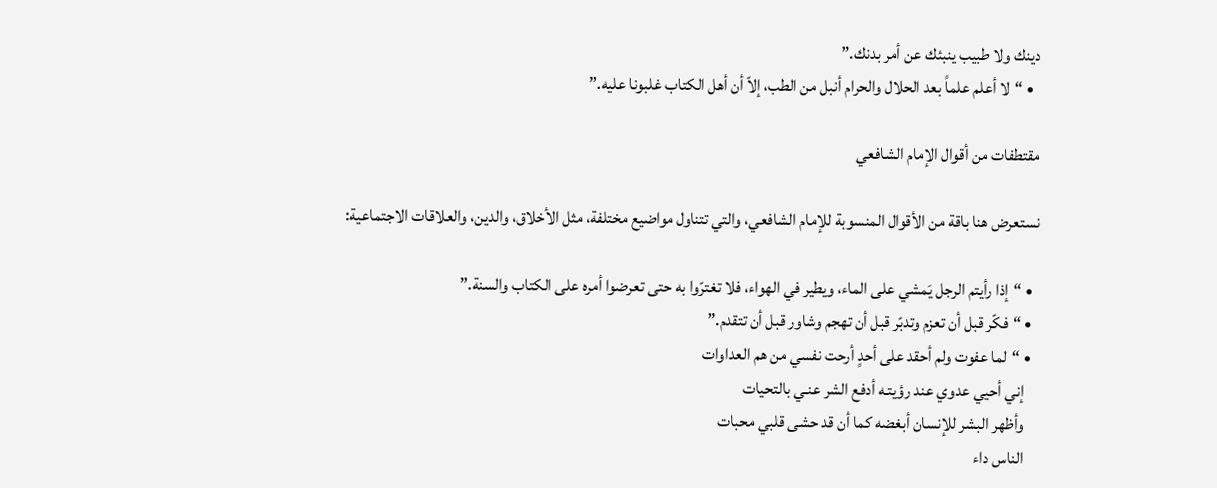دينك ولا طبيب ينبئك عن أمر بدنك.”
  • “لا أعلم علماً بعد الحلال والحرام أنبل من الطب، إلاّ أن أهل الكتاب غلبونا عليه.”

مقتطفات من أقوال الإمام الشافعي

نستعرض هنا باقة من الأقوال المنسوبة للإمام الشافعي، والتي تتناول مواضيع مختلفة، مثل الأخلاق، والدين، والعلاقات الاجتماعية:

  • “إذا رأيتم الرجل يَمشي على الماء، ويطير في الهواء، فلا تغترّوا به حتى تعرضوا أمره على الكتاب والسنة.”
  • “فكّر قبل أن تعزم وتدبّر قبل أن تهجم وشاور قبل أن تتقدم.”
  • “لما عفوت ولم أحقد على أحدٍ أرحت نفسي من هم العداوات
    إني أحيي عدوي عند رؤيتـه أدفع الشر عنـي بالتحيات
    وأظهر البشر للإنسان أبغضه كما أن قد حشى قلبي محبات
    الناس داء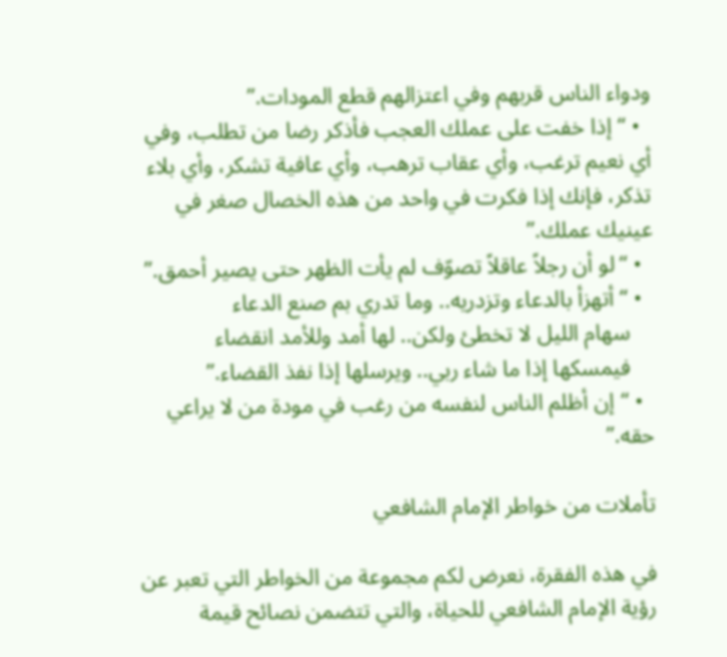ودواء الناس قربهم وفي اعتزالهم قطع المودات.”
  • “إذا خفت على عملك العجب فأذكر رضا من تطلب، وفي أي نعيم ترغب، وأي عقاب ترهب، وأي عافية تشكر، وأي بلاء تذكر، فإنك إذا فكرت في واحد من هذه الخصال صغر في عينيك عملك.”
  • “لو أن رجلاً عاقلاً تصوّف لم يأت الظهر حتى يصير أحمق.”
  • “أتهزأ بالدعاء وتزدريه.. وما تدري بم صنع الدعاء
    سهام الليل لا تخطئ ولكن.. لها أمد وللأمد انقضاء
    فيمسكها إذا ما شاء ربي.. ويرسلها إذا نفذ القضاء.”
  • “إن أظلم الناس لنفسه من رغب في مودة من لا يراعي حقه.”

تأملات من خواطر الإمام الشافعي

في هذه الفقرة، نعرض لكم مجموعة من الخواطر التي تعبر عن رؤية الإمام الشافعي للحياة، والتي تتضمن نصائح قيمة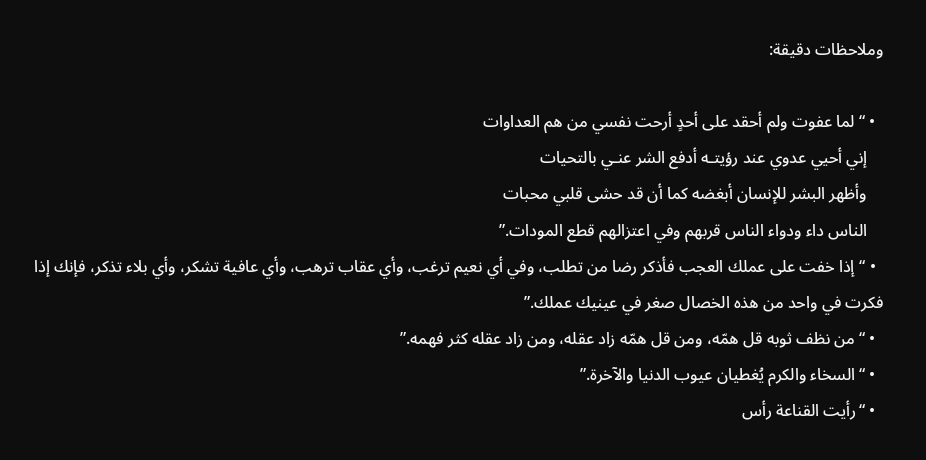وملاحظات دقيقة:

  • “لما عفوت ولم أحقد على أحدٍ أرحت نفسي من هم العداوات
    إني أحيي عدوي عند رؤيتـه أدفع الشر عنـي بالتحيات
    وأظهر البشر للإنسان أبغضه كما أن قد حشى قلبي محبات
    الناس داء ودواء الناس قربهم وفي اعتزالهم قطع المودات.”
  • “إذا خفت على عملك العجب فأذكر رضا من تطلب، وفي أي نعيم ترغب، وأي عقاب ترهب، وأي عافية تشكر، وأي بلاء تذكر، فإنك إذا فكرت في واحد من هذه الخصال صغر في عينيك عملك.”
  • “من نظف ثوبه قل همّه، ومن قل همّه زاد عقله، ومن زاد عقله كثر فهمه.”
  • “السخاء والكرم يُغطيان عيوب الدنيا والآخرة.”
  • “رأيت القناعة رأس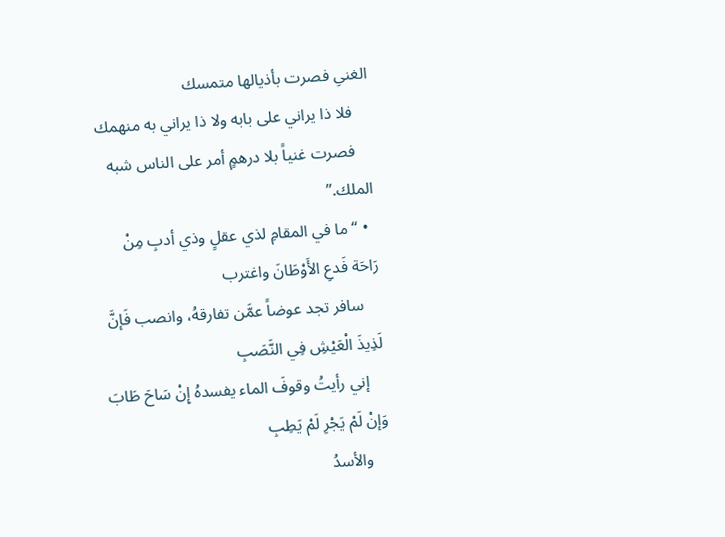الغنىِ فصرت بأذيالها متمسك
    فلا ذا يراني على بابه ولا ذا يراني به منهمك
    فصرت غنياً بلا درهمٍ أمر على الناس شبه الملك.”
  • “ما في المقامِ لذي عقلٍ وذي أدبِ مِنْ رَاحَة فَدعِ الأَوْطَانَ واغترب
    سافر تجد عوضاً عمَّن تفارقهُ، وانصب فَإنَّ لَذِيذَ الْعَيْشِ فِي النَّصَبِ
    إني رأيتُ وقوفَ الماء يفسدهُ إِنْ سَاحَ طَابَ وَإنْ لَمْ يَجْرِ لَمْ يَطِبِ
    والأسدُ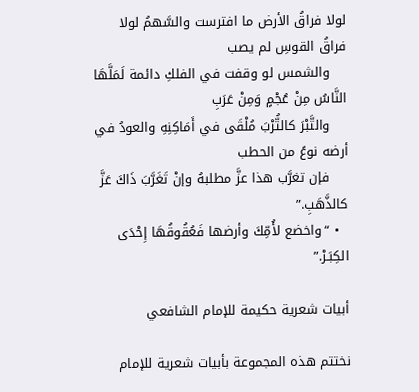لولا فراقُ الأرض ما افترست والسَّهمُ لولا فراقُ القوسِ لم يصب
    والشمس لو وقفت في الفلكِ دائمة لَمَلَّهَا النَّاسُ مِنْ عُجْمٍ وَمِنْ عَرَبِ
    والتَّبْرَ كالتُّرْبَ مُلْقَى في أَمَاكِنِهِ والعودُ في أرضه نوعً من الحطب
    فإن تغرَّب هذا عزَّ مطلبهُ وإنْ تَغَرَّبَ ذَاكَ عَزَّ كالذَّهَبِ.”
  • “واخضع لأُمِّكَ وأرضها فَعُقُوقُهَا إِحْدَى الكِبَـرْ.”

أبيات شعرية حكيمة للإمام الشافعي

نختتم هذه المجموعة بأبيات شعرية للإمام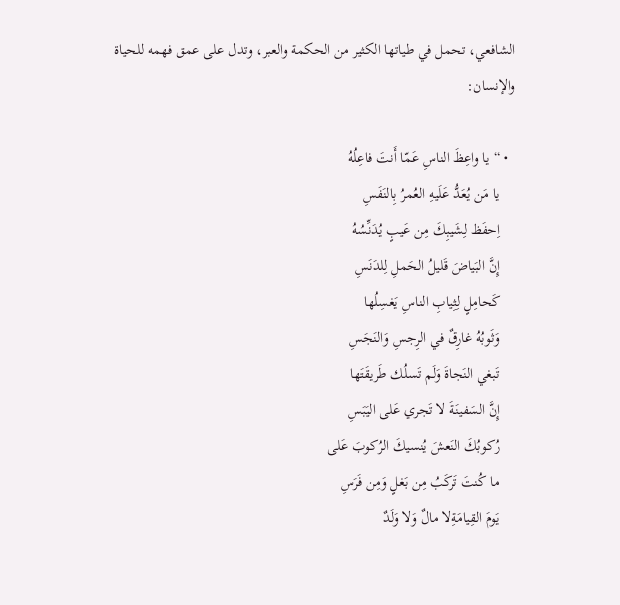الشافعي، تحمل في طياتها الكثير من الحكمة والعبر، وتدل على عمق فهمه للحياة والإنسان:

  • “يا واعِظَ الناسِ عَمّا أَنتَ فاعِلُهُ
    يا مَن يُعَدُّ عَلَيهِ العُمرُ بِالنَفَسِ
    اِحفَظ لِشَيبِكَ مِن عَيبٍ يُدَنِّسُهُ
    إِنَّ البَياضَ قَليلُ الحَملِ لِلدَنَسِ
    كَحامِلٍ لِثِيابِ الناسِ يَغسِلُها
    وَثَوبُهُ غارِقٌ في الرِجسِ وَالنَجَسِ
    تَبغي النَجاةَ وَلَم تَسلُك طَريقَتَها
    إِنَّ السَفينَةَ لا تَجري عَلى اليَبَسِ
    رُكوبُكَ النَعشَ يُنسيكَ الرُكوبَ عَلى
    ما كُنتَ تَركَبُ مِن بَغلٍ وَمِن فَرَسِ
    يَومَ القِيامَةِلا مالٌ وَلا وَلَدٌ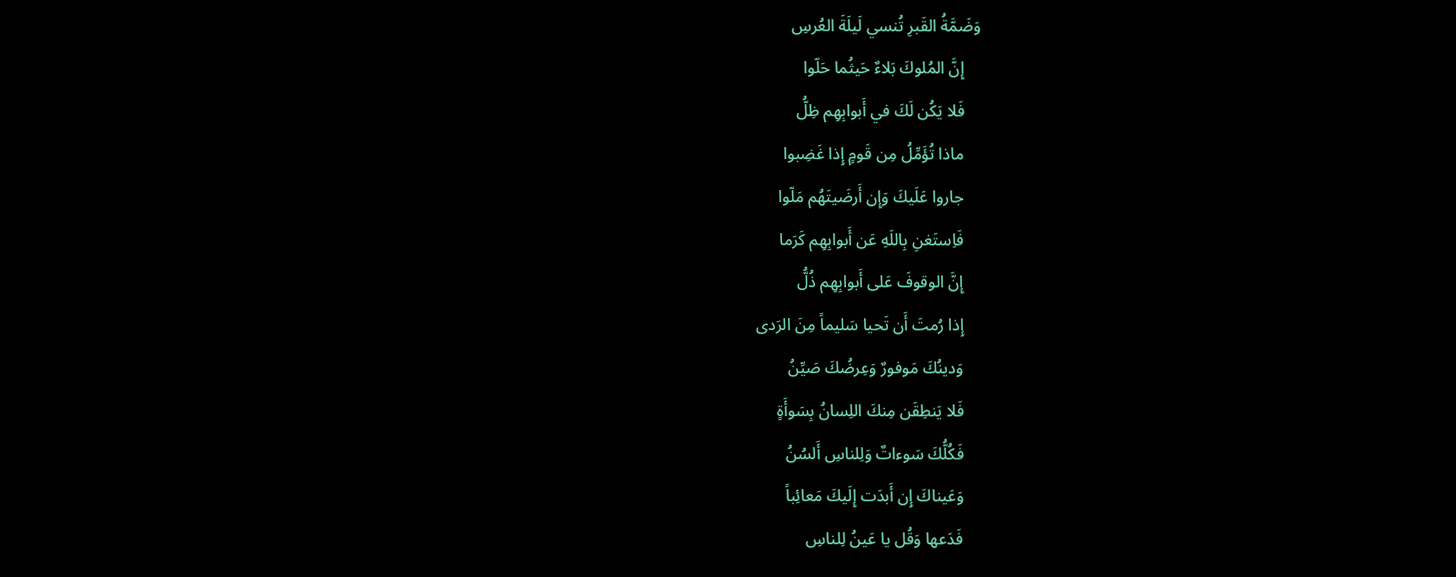وَضَمَّةُ القَبرِ تُنسي لَيلَةَ العُرسِ
    إِنَّ المُلوكَ بَلاءٌ حَيثُما حَلّوا
    فَلا يَكُن لَكَ في أَبوابِهِم ظِلُّ
    ماذا تُؤَمِّلُ مِن قَومٍ إِذا غَضِبوا
    جاروا عَلَيكَ وَإِن أَرضَيتَهُم مَلّوا
    فَاِستَغنِ بِاللَهِ عَن أَبوابِهِم كَرَما
    إِنَّ الوقوفَ عَلى أَبوابِهِم ذُلُّ
    إِذا رُمتَ أَن تَحيا سَليماً مِنَ الرَدى
    وَدينُكَ مَوفورٌ وَعِرضُكَ صَيِّنُ
    فَلا يَنطِقَن مِنكَ اللِسانُ بِسَوأَةٍ
    فَكُلُّكَ سَوءاتٌ وَلِلناسِ أَلسُنُ
    وَعَيناكَ إِن أَبدَت إِلَيكَ مَعائِباً
    فَدَعها وَقُل يا عَينُ لِلناسِ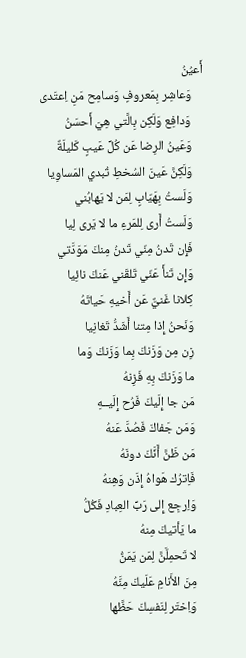أَعيُنُ
    وَعاشِر بِمَعروفٍ وَسامِح مَنِ اِعتَدى
    وَدافِع وَلَكِن بِالَّتي هِيَ أَحسَنُ
    وَعَينُ الرِضا عَن كُلِّ عَيبٍ كَليلَةٌ
    وَلَكِنَّ عَينَ السُخطِ تُبدي المَساوِيا
    وَلَستُ بِهَيّابٍ لِمَن لا يَهابُني
    وَلَستُ أَرى لِلمَرءِ ما لا يَرى لِيا
    فَإِن تَدنُ مِنّي تَدنُ مِنكَ مَوَدَّتي
    وَإِن تَنأَ عَنّي تَلقَني عَنكَ نائِيا
    كِلانا غَنيٌّ عَن أَخيهِ حَياتَهُ
    وَنَحنُ إِذا مِتنا أَشَدُّ تَغانِيا
    زِن مِن وَزَنكَ بِما وَزَنكَ وَما
    ما وَزَنكَ بِهِ فَزِنهُ
    مَن جا إِلَيكَ فَرُح إِلَيــهِ
    وَمَن جَفاكَ فَصُدَّ عَنهُ
    مَن ظَنَّ أَنَّكَ دونَهُ
    فَاِترُك هَواهُ إِذَن وَهِنهُ
    وَاِرجِع إِلى رَبِّ العِبادِ فَكُلُّ
    ما يَأتيكَ مِنهُ
    لا تَحمِلَّنَّ لِمَن يَمَنُّ
    مِنَ الأَنامِ عَلَيكَ مِنَّهُ
    وَاِختَر لِنَفسِكَ حَظَّها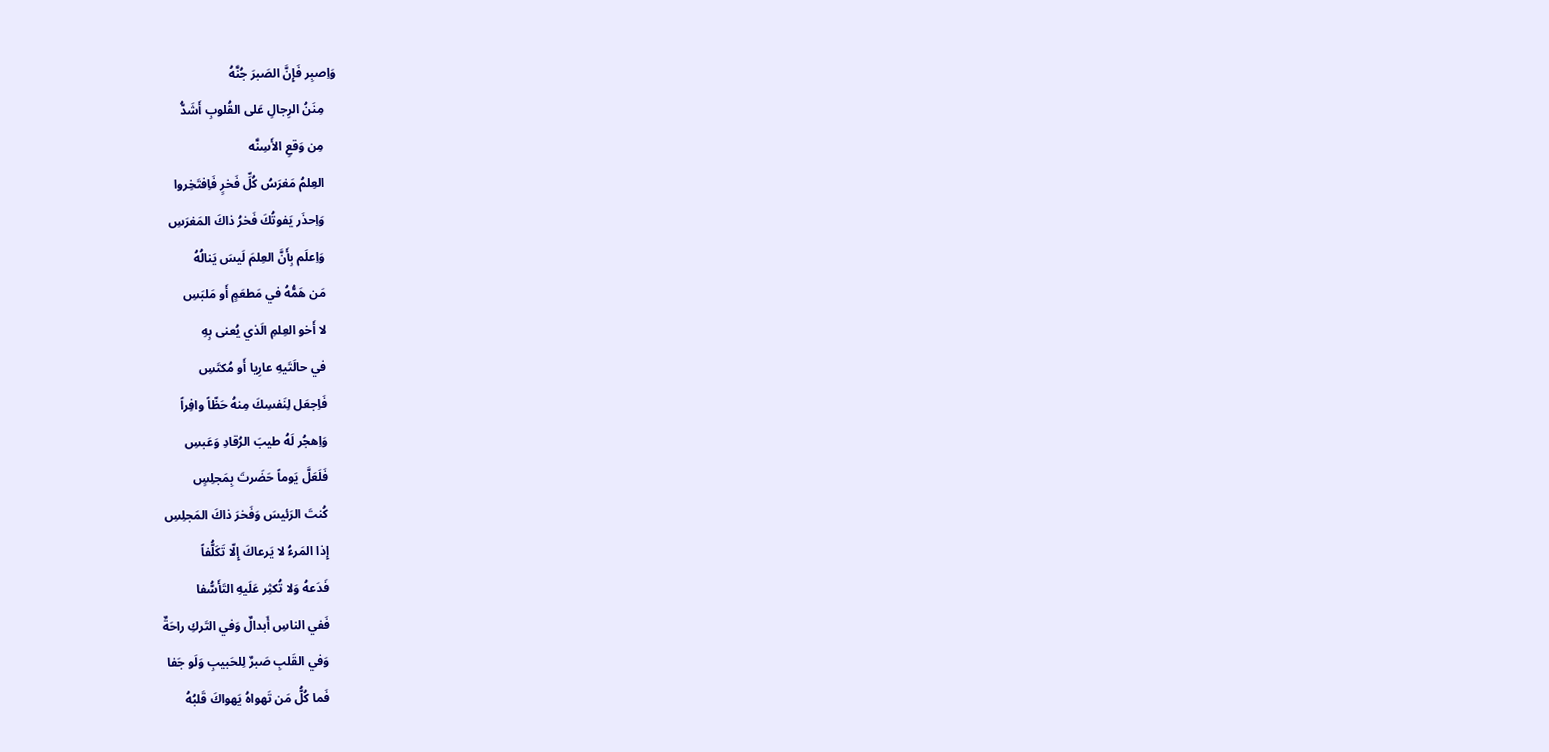وَاِصبِر فَإِنَّ الصَبرَ جُنَّهُ
    مِنَنُ الرِجالِ عَلى القُلوبِ أَشَدُّ
    مِن وَقعِ الأَسِنَّه
    العِلمُ مَغرَسُ كُلِّ فَخرٍ فَاِفتَخِروا
    وَاِحذَر يَفوتُكَ فَخرُ ذاكَ المَغرَسِ
    وَاِعلَم بِأَنَّ العِلمَ لَيسَ يَنالُهُ
    مَن هَمُّهُ في مَطعَمٍ أَو مَلبَسِ
    لا أَخو العِلمِ الَذي يُعنى بِهِ
    في حالَتَيهِ عارِيا أَو مُكتَسِ
    فَاِجعَل لِنَفسِكَ مِنهُ حَظّاً وافِراً
    وَاِهجُر لَهُ طيبَ الرُقادِ وَعَبسِ
    فَلَعَلَّ يَوماً حَضَرتَ بِمَجلِسٍ
    كُنتَ الرَئيسَ وَفَخرَ ذاكَ المَجلِسِ
    إِذا المَرءُ لا يَرعاكَ إِلّا تَكَلُّفاً
    فَدَعهُ وَلا تُكثِر عَلَيهِ التَأَسُّفا
    فَفي الناسِ أَبدالٌ وَفي التَركِ راحَةٌ
    وَفي القَلبِ صَبرٌ لِلحَبيبِ وَلَو جَفا
    فَما كُلُّ مَن تَهواهُ يَهواكَ قَلبُهُ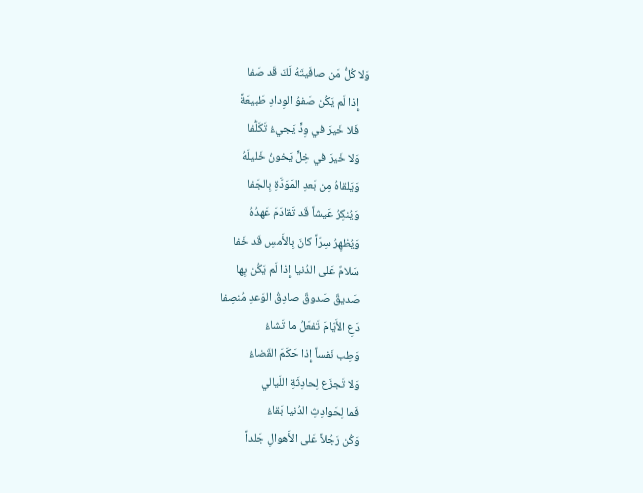وَلا كُلُّ مَن صافَيتَهُ لَكَ قَد صَفا
    إِذا لَم يَكُن صَفوُ الوِدادِ طَبيعَةً
    فَلا خَيرَ في وِدٍّ يَجيءُ تَكَلُّفا
    وَلا خَيرَ في خِلٍّ يَخونُ خَليلَهُ
    وَيَلقاهُ مِن بَعدِ المَوَدَّةِ بِالجَفا
    وَيُنكِرُ عَيشاً قَد تَقادَمَ عَهدُهُ
    وَيُظهِرُ سِرّاً كانَ بِالأَمسِ قَد خَفا
    سَلامٌ عَلى الدُنيا إِذا لَم يَكُن بِها
    صَديقٌ صَدوقٌ صادِقُ الوَعدِ مُنصِفا
    دَعِ الأَيّامَ تَفعَلُ ما تَشاءُ
    وَطِب نَفساً إِذا حَكَمَ القَضاءُ
    وَلا تَجزَع لِحادِثَةِ اللَيالي
    فَما لِحَوادِثِ الدُنيا بَقاءُ
    وَكُن رَجُلاً عَلى الأَهوالِ جَلداً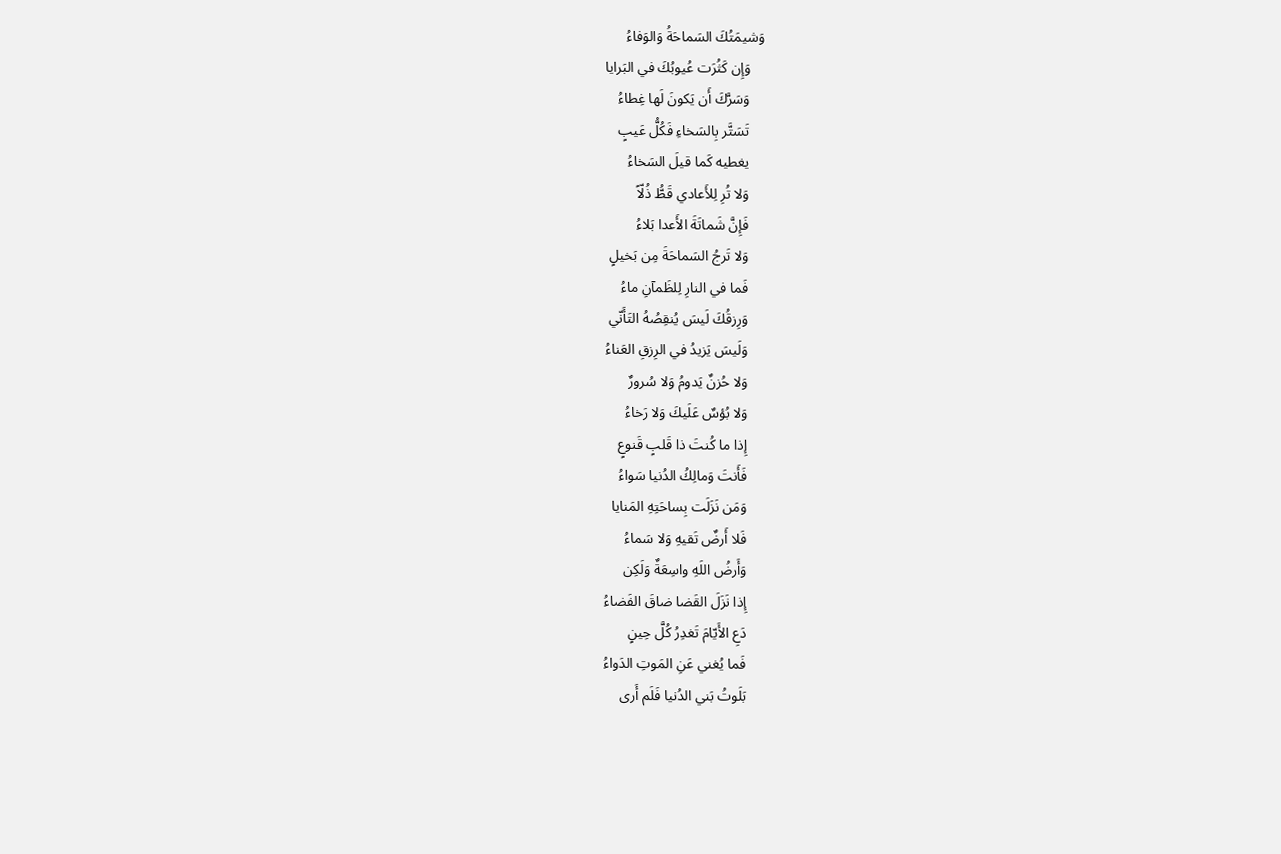وَشيمَتُكَ السَماحَةُ وَالوَفاءُ
    وَإِن كَثُرَت عُيوبُكَ في البَرايا
    وَسَرَّكَ أَن يَكونَ لَها غِطاءُ
    تَسَتَّر بِالسَخاءِ فَكُلُّ عَيبٍ
    يغطيه كَما قيلَ السَخاءُ
    وَلا تُرِ لِلأَعادي قَطُّ ذُلّاً
    فَإِنَّ شَماتَةَ الأَعدا بَلاءُ
    وَلا تَرجُ السَماحَةَ مِن بَخيلٍ
    فَما في النارِ لِلظَمآنِ ماءُ
    وَرِزقُكَ لَيسَ يُنقِصُهُ التَأَنّي
    وَلَيسَ يَزيدُ في الرِزقِ العَناءُ
    وَلا حُزنٌ يَدومُ وَلا سُرورٌ
    وَلا بُؤسٌ عَلَيكَ وَلا رَخاءُ
    إِذا ما كُنتَ ذا قَلبٍ قَنوعٍ
    فَأَنتَ وَمالِكُ الدُنيا سَواءُ
    وَمَن نَزَلَت بِساحَتِهِ المَنايا
    فَلا أَرضٌ تَقيهِ وَلا سَماءُ
    وَأَرضُ اللَهِ واسِعَةٌ وَلَكِن
    إِذا نَزَلَ القَضا ضاقَ الفَضاءُ
    دَعِ الأَيّامَ تَغدِرُ كُلَّ حِينٍ
    فَما يُغني عَنِ المَوتِ الدَواءُ
    بَلَوتُ بَني الدُنيا فَلَم أَرى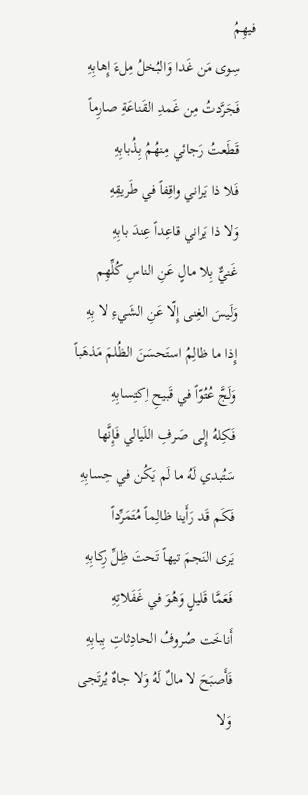فيهِمُ
    سِوى مَن غَدا وَالبُخلُ مِلءَ إِهابِهِ
    فَجَرَّدتُ مِن غَمدِ القَناعَةِ صارِماً
    قَطَعتُ رَجائي مِنهُمُ بِذُبابِهِ
    فَلا ذا يَراني واقِفاً في طَريقِهِ
    وَلا ذا يَراني قاعِداً عِندَ بابِهِ
    غَنيٌّ بِلا مالٍ عَنِ الناسِ كُلِّهِم
    وَلَيسَ الغِنى إِلّا عَنِ الشَيءِ لا بِهِ
    إِذا ما ظالِمُ استَحسَنَ الظُلمَ مَذهَباً
    وَلَجَّ عُتُوّاً في قَبيحِ اِكتِسابِهِ
    فَكِلهُ إِلى صَرفِ اللَيالي فَإِنَّها
    سَتُبدي لَهُ ما لَم يَكُن في حِسابِهِ
    فَكَم قَد رَأَينا ظالِماً مُتَمَرِّداً
    يَرى النَجمَ تيهاً تَحتَ ظِلِّ رِكابِهِ
    فَعَمَّا قَليلٍ وَهُوَ في غَفَلاتِهِ
    أَناخَت صُروفُ الحادِثاتِ بِبابِهِ
    فَأَصبَحَ لا مالٌ لَهُ وَلا جاهٌ يُرتَجى
    وَلا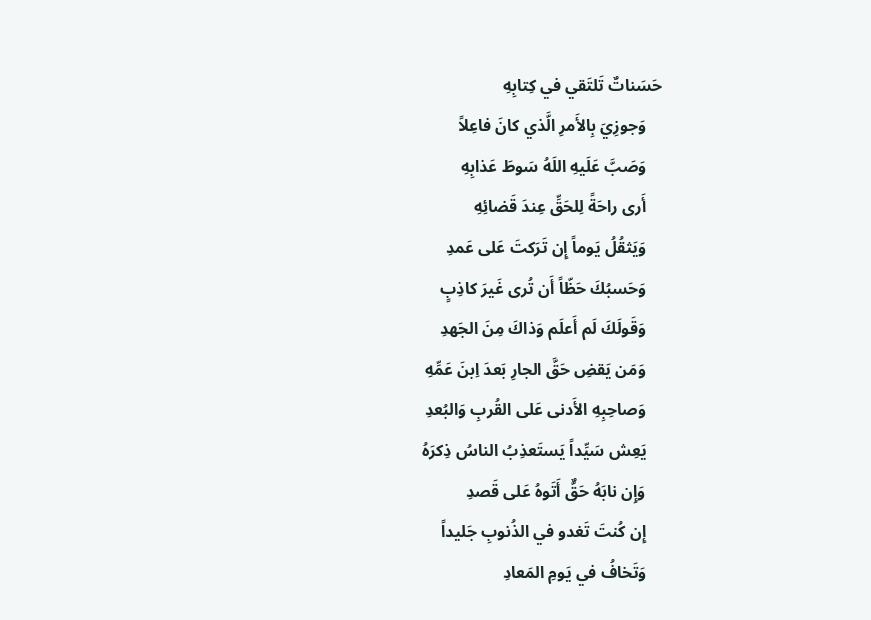حَسَناتٌ تَلتَقي في كِتابِهِ
    وَجوزِيَ بِالأَمرِ الَّذي كانَ فاعِلاً
    وَصَبَّ عَلَيهِ اللَهُ سَوطَ عَذابِهِ
    أَرى راحَةً لِلحَقِّ عِندَ قَضائِهِ
    وَيَثقُلُ يَوماً إِن تَرَكتَ عَلى عَمدِ
    وَحَسبُكَ حَظّاً أَن تُرى غَيرَ كاذِبٍ
    وَقَولَكَ لَم أَعلَم وَذاكَ مِنَ الجَهدِ
    وَمَن يَقضِ حَقَّ الجارِ بَعدَ اِبنَ عَمِّهِ
    وَصاحِبِهِ الأَدنى عَلى القُربِ وَالبُعدِ
    يَعِش سَيِّداً يَستَعذِبُ الناسُ ذِكرَهُ
    وَإِن نابَهُ حَقٌّ أَتَوهُ عَلى قَصدِ
    إِن كُنتَ تَغدو في الذُنوبِ جَليداً
    وَتَخافُ في يَومِ المَعادِ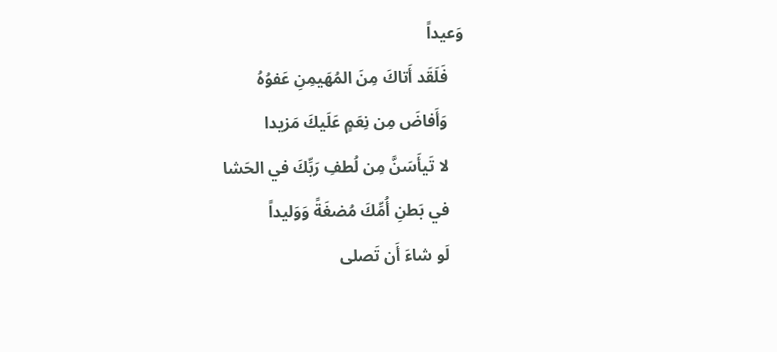وَعيداً
    فَلَقَد أَتاكَ مِنَ المُهَيمِنِ عَفوُهُ
    وَأَفاضَ مِن نِعَمٍ عَلَيكَ مَزيدا
    لا تَيأَسَنَّ مِن لُطفِ رَبِّكَ في الحَشا
    في بَطنِ أُمِّكَ مُضغَةً وَوَليداً
    لَو شاءَ أَن تَصلى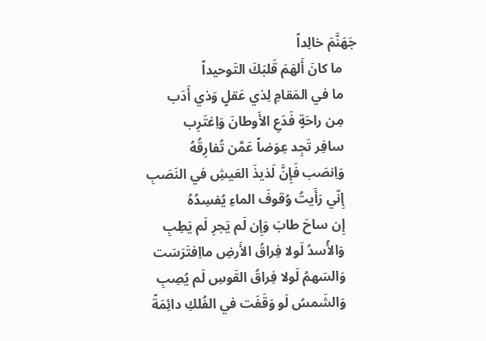جَهَنَّمَ خالِداً
    ما كانَ أَلهَمَ قَلبَكَ التَوحيداً
    ما في المَقامِ لِذي عَقلٍ وَذي أَدَب
    مِن راحَةٍ فَدَعِ الأَوطانَ وَاِغتَرِب
    سافِر تَجِد عِوَضاً عَمَّن تُفارِقُهُ
    وَاِنصَب فَإِنَّ لَذيذَ العَيشِ في النَصَبِ
    إِنّي رَأَيتُ وُقوفَ الماءِ يُفسِدُهُ
    إِن ساحَ طابَ وَإِن لَم يَجرِ لَم يَطِبِ
    وَالأُسدُ لَولا فِراقُ الأَرضِ مااِفتَرَسَت
    وَالسَهمُ لَولا فِراقُ القَوسِ لَم يُصِبِ
    وَالشَمسُ لَو وَقَفَت في الفُلكِ دائِمَةً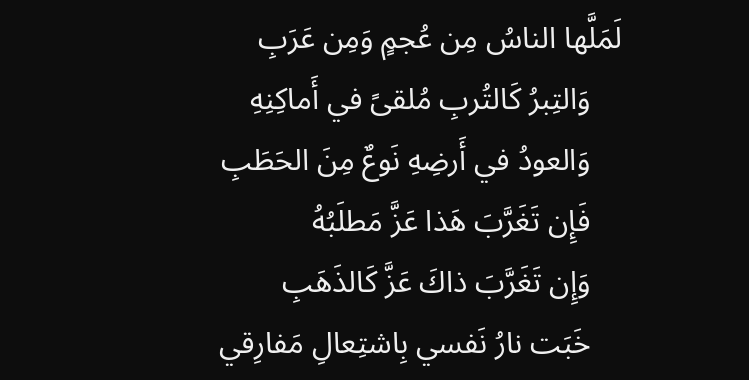لَمَلَّها الناسُ مِن عُجمٍ وَمِن عَرَبِ
    وَالتِبرُ كَالتُربِ مُلقىً في أَماكِنِهِ
    وَالعودُ في أَرضِهِ نَوعٌ مِنَ الحَطَبِ
    فَإِن تَغَرَّبَ هَذا عَزَّ مَطلَبُهُ
    وَإِن تَغَرَّبَ ذاكَ عَزَّ كَالذَهَبِ
    خَبَت نارُ نَفسي بِاشتِعالِ مَفارِقي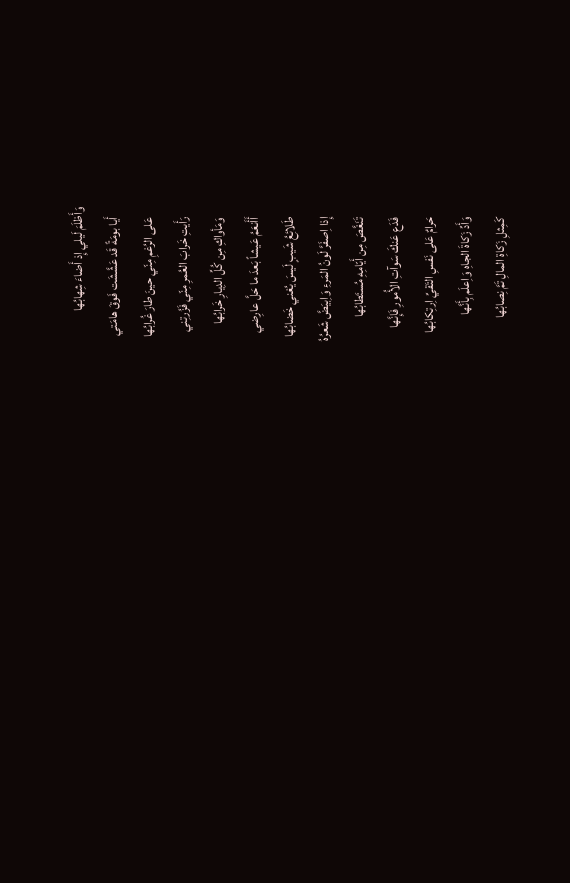وَأَظلَمَ لَيلي إِذ أَضاءَ شِهابُها
    أَيا بومَةً قَد عَشَّشَت فَوقَ هامَتي
    عَلى الرُغمِ مِنّي حينَ طارَ غُرابُها
    رَأَيتِ خَرابَ العُمرِ مِنّي فَزُرتِني
    وَمَأواكِ مِن كُلِّ الدِيارِ خَرابُها
    أَأَنعَمُ عَيشاً بَعدَ ما حَلَّ عارِضي
    طَلائِعُ شَيبٍ لَيسَ يُغني خَضابُها
    إِذا اِصفَرَّ لَونُ المَرءِ وَاِبيَضَّ شَعرُهُ
    تَنَغَّصَ مِن أَيّامِهِ مُستَطابُها
    فَدَع عَنكَ سَوآتِ الأُمورِ فَإِنَّها
    حَرامٌ عَلى نَفسِ التَقيِّ اِرتِكابُها
    وَأَدِّ زَكاةَ الجاهِ وَاِعلَم بِأَنَّها
    كَمِثلِ زَكاةِ المالِ تَمَّ نِصابُها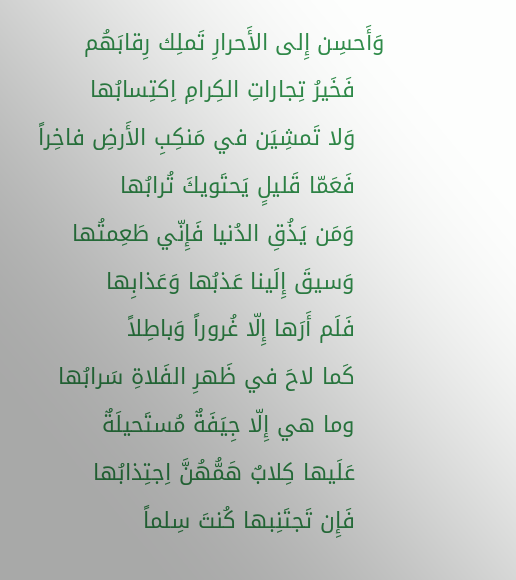وَأَحسِن إِلى الأَحرارِ تَملِك رِقابَهُم
    فَخَيرُ تِجاراتِ الكِرامِ اِكتِسابُها
    وَلا تَمشِيَن في مَنكِبِ الأَرضِ فاخِراً
    فَعَمّا قَليلٍ يَحتَويكَ تُرابُها
    وَمَن يَذُقِ الدُنيا فَإِنّي طَعِمتُها
    وَسيقَ إِلَينا عَذبُها وَعَذابِها
    فَلَم أَرَها إِلّا غُروراً وَباطِلاً
    كَما لاحَ في ظَهرِ الفَلاةِ سَرابُها
    وما هي إِلّا جِيَفَةٌ مُستَحيلَةٌ
    عَلَيها كِلابٌ هَمُّهُنَّ اِجتِذابُها
    فَإِن تَجتَنِبها كُنتَ سِلماً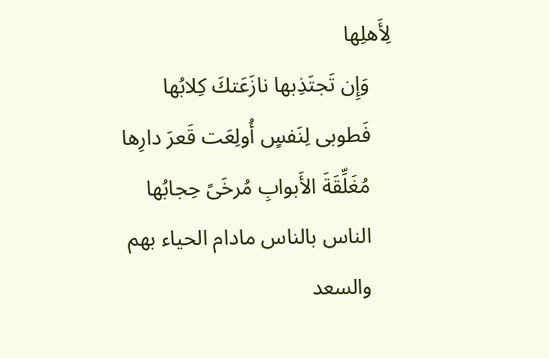لِأَهلِها
    وَإِن تَجتَذِبها نازَعَتكَ كِلابُها
    فَطوبى لِنَفسٍ أُولِعَت قَعرَ دارِها
    مُغَلِّقَةَ الأَبوابِ مُرخَىً حِجابُها
    الناس بالناس مادام الحياء بهم
    والسعد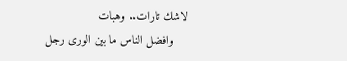لاشك تارات.. وهبات
    وافضل الناس ما بين الورى رجل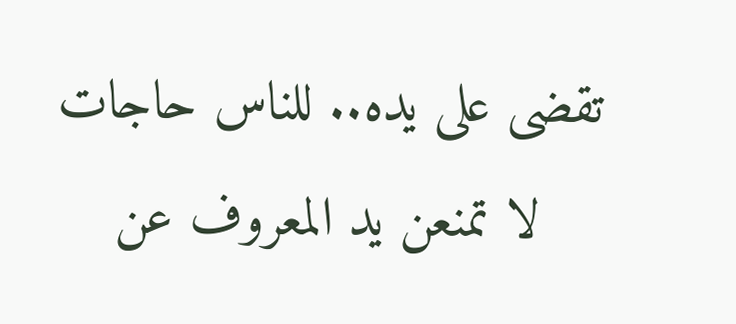تقضى على يده.. للناس حاجات
    لا تمنعن يد المعروف عن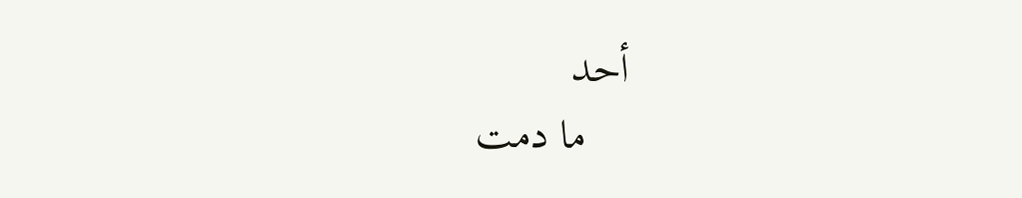أحد
    ما دمت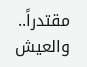مقتدراً.. والعيش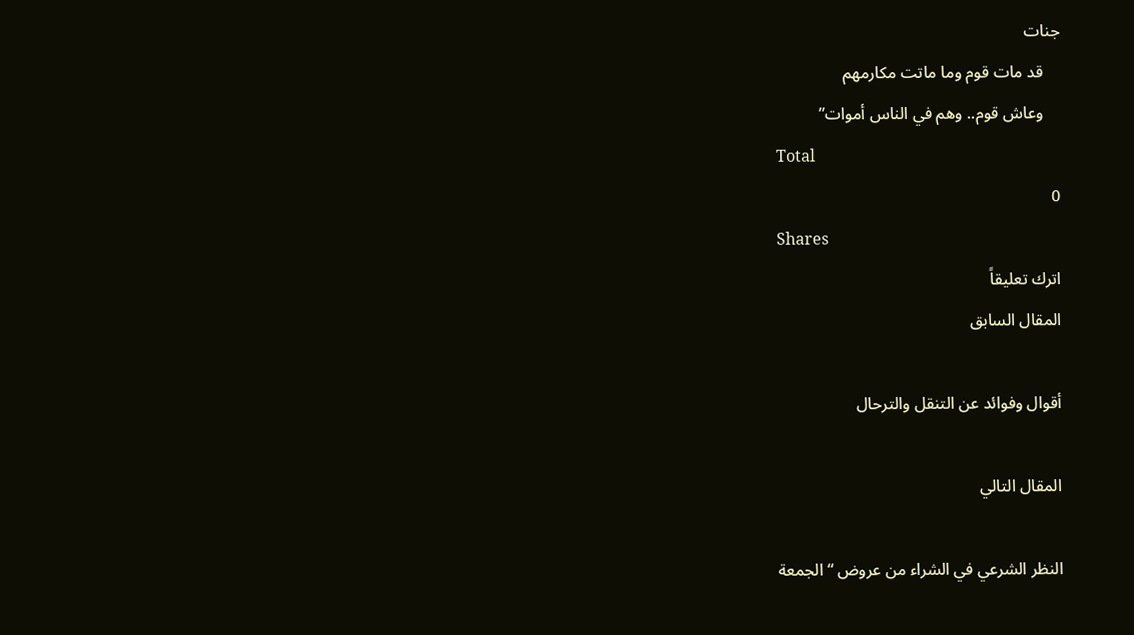جنات
    قد مات قوم وما ماتت مكارمهم
    وعاش قوم.. وهم في الناس أموات”
Total
0
Shares
اترك تعليقاً
المقال السابق

أقوال وفوائد عن التنقل والترحال

المقال التالي

النظر الشرعي في الشراء من عروض “الجمعة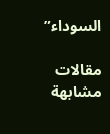السوداء”

مقالات مشابهة